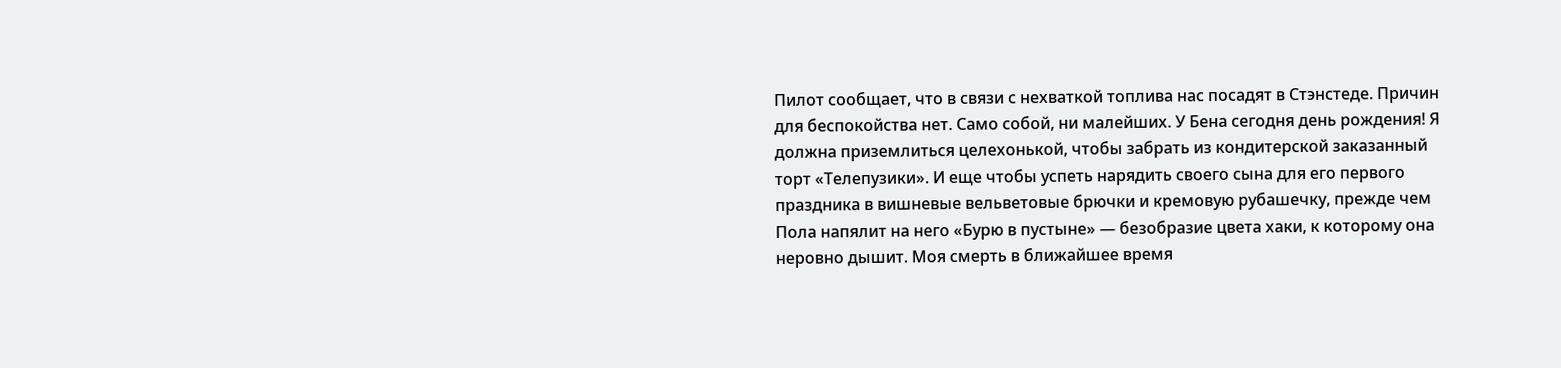Пилот сообщает, что в связи с нехваткой топлива нас посадят в Стэнстеде. Причин для беспокойства нет. Само собой, ни малейших. У Бена сегодня день рождения! Я должна приземлиться целехонькой, чтобы забрать из кондитерской заказанный торт «Телепузики». И еще чтобы успеть нарядить своего сына для его первого праздника в вишневые вельветовые брючки и кремовую рубашечку, прежде чем Пола напялит на него «Бурю в пустыне» — безобразие цвета хаки, к которому она неровно дышит. Моя смерть в ближайшее время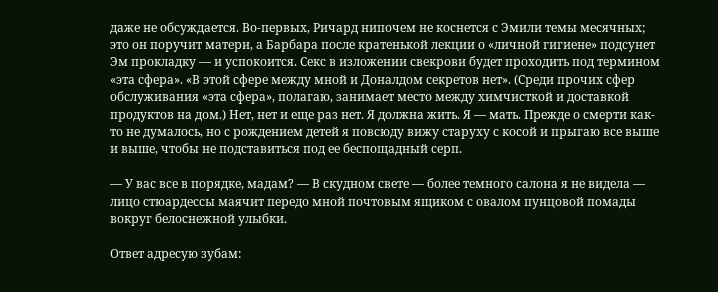даже не обсуждается. Во-первых, Ричард нипочем не коснется с Эмили темы месячных; это он поручит матери, а Барбара после кратенькой лекции о «личной гигиене» подсунет Эм прокладку — и успокоится. Секс в изложении свекрови будет проходить под термином «эта сфера». «В этой сфере между мной и Доналдом секретов нет». (Среди прочих сфер обслуживания «эта сфера», полагаю, занимает место между химчисткой и доставкой продуктов на дом.) Нет, нет и еще раз нет. Я должна жить. Я — мать. Прежде о смерти как-то не думалось, но с рождением детей я повсюду вижу старуху с косой и прыгаю все выше и выше, чтобы не подставиться под ее беспощадный серп.

— У вас все в порядке, мадам? — В скудном свете — более темного салона я не видела — лицо стюардессы маячит передо мной почтовым ящиком с овалом пунцовой помады вокруг белоснежной улыбки.

Ответ адресую зубам: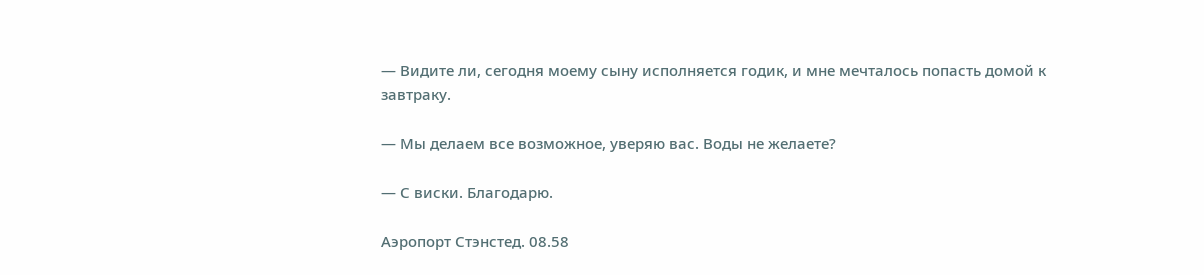— Видите ли, сегодня моему сыну исполняется годик, и мне мечталось попасть домой к завтраку.

— Мы делаем все возможное, уверяю вас. Воды не желаете?

— С виски. Благодарю.

Аэропорт Стэнстед. 08.58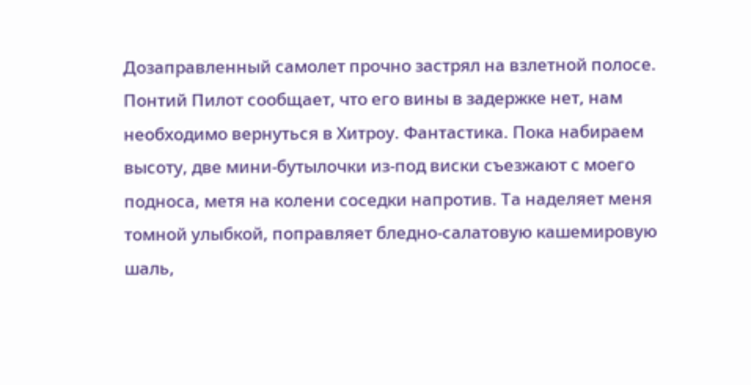Дозаправленный самолет прочно застрял на взлетной полосе. Понтий Пилот сообщает, что его вины в задержке нет, нам необходимо вернуться в Хитроу. Фантастика. Пока набираем высоту, две мини-бутылочки из-под виски съезжают с моего подноса, метя на колени соседки напротив. Та наделяет меня томной улыбкой, поправляет бледно-салатовую кашемировую шаль,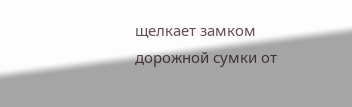щелкает замком дорожной сумки от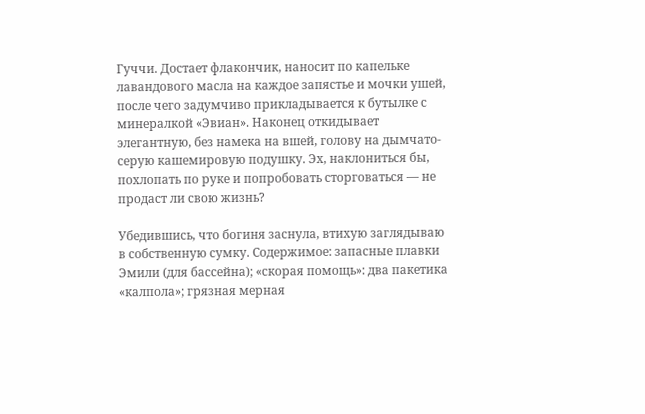Гуччи. Достает флакончик, наносит по капельке лавандового масла на каждое запястье и мочки ушей, после чего задумчиво прикладывается к бутылке с минералкой «Эвиан». Наконец откидывает элегантную, без намека на вшей, голову на дымчато-серую кашемировую подушку. Эх, наклониться бы, похлопать по руке и попробовать сторговаться — не продаст ли свою жизнь?

Убедившись, что богиня заснула, втихую заглядываю в собственную сумку. Содержимое: запасные плавки Эмили (для бассейна); «скорая помощь»: два пакетика «калпола»; грязная мерная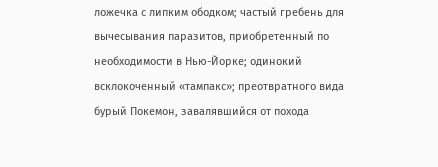ложечка с липким ободком; частый гребень для вычесывания паразитов, приобретенный по необходимости в Нью-Йорке; одинокий всклокоченный «тампакс»; преотвратного вида бурый Покемон, завалявшийся от похода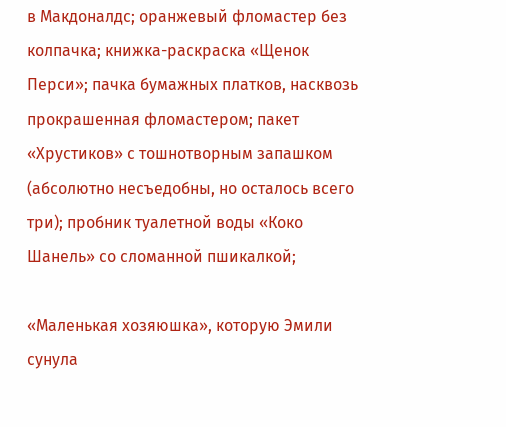в Макдоналдс; оранжевый фломастер без колпачка; книжка-раскраска «Щенок Перси»; пачка бумажных платков, насквозь прокрашенная фломастером; пакет «Хрустиков» с тошнотворным запашком (абсолютно несъедобны, но осталось всего три); пробник туалетной воды «Коко Шанель» со сломанной пшикалкой;

«Маленькая хозяюшка», которую Эмили сунула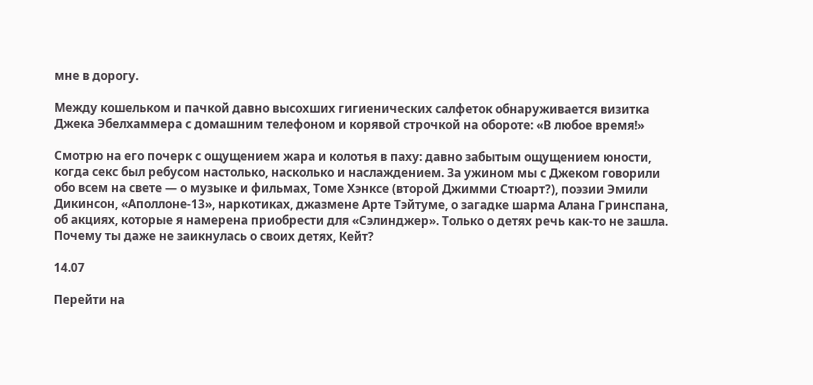мне в дорогу.

Между кошельком и пачкой давно высохших гигиенических салфеток обнаруживается визитка Джека Эбелхаммера с домашним телефоном и корявой строчкой на обороте: «В любое время!»

Смотрю на его почерк с ощущением жара и колотья в паху: давно забытым ощущением юности, когда секс был ребусом настолько, насколько и наслаждением. За ужином мы с Джеком говорили обо всем на свете — о музыке и фильмах, Томе Хэнксе (второй Джимми Стюарт?), поэзии Эмили Дикинсон, «Аполлоне-13», наркотиках, джазмене Арте Тэйтуме, о загадке шарма Алана Гринспана, об акциях, которые я намерена приобрести для «Сэлинджер». Только о детях речь как-то не зашла. Почему ты даже не заикнулась о своих детях, Кейт?

14.07

Перейти на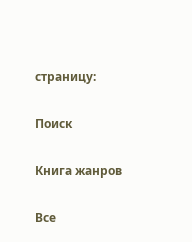страницу:

Поиск

Книга жанров

Все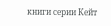книги серии Кейт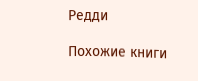Редди

Похожие книги